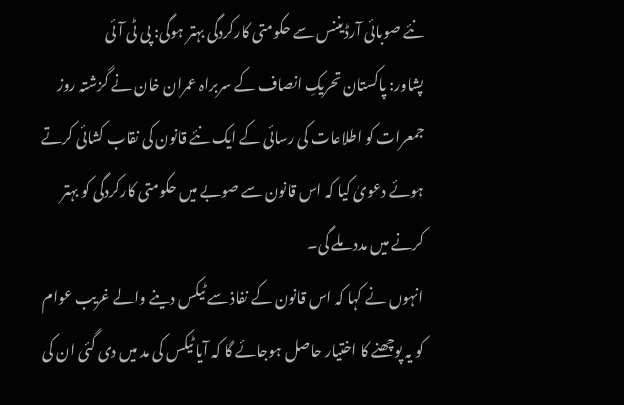نئے صوبائی آرڈیننس سے حکومتی کارکردگی بہتر ہوگی: پی ٹی آئی
پشاور: پاکستان تحریکِ انصاف کے سربراہ عمران خان نے گزشتہ روز جمعرات کو اطلاعات کی رسائی کے ایک نئے قانون کی نقاب کشائی کرتے ہوئے دعویٰ کیا کہ اس قانون سے صوبے میں حکومتی کارکردگی کو بہتر کرنے میں مدد ملے گی۔
انہوں نے کہا کہ اس قانون کے نفاذ سے ٹیکس دینے والے غریب عوام کو یہ پوچھنے کا اختیار حاصل ہوجائے گا کہ آیا ٹیکس کی مد میں دی گئی ان کی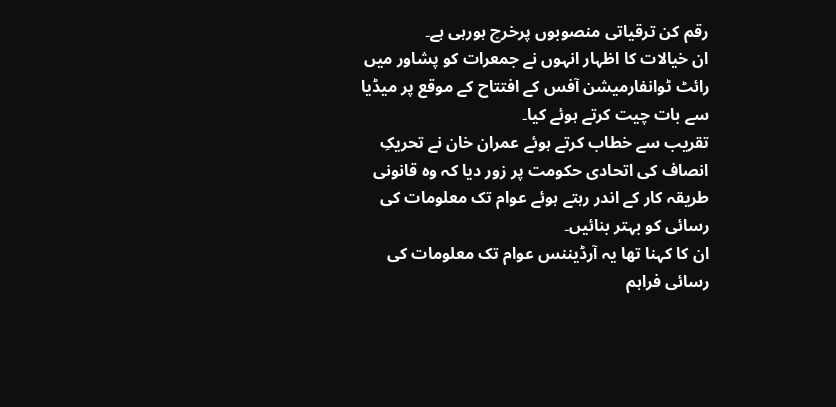رقم کن ترقیاتی منصوبوں پرخرچ ہورہی ہے۔
ان خیالات کا اظہار انہوں نے جمعرات کو پشاور میں رائٹ ٹوانفارمیشن آفس کے افتتاح کے موقع پر میڈیا سے بات چیت کرتے ہوئے کیا۔
تقریب سے خطاب کرتے ہوئے عمران خان نے تحریکِ انصاف کی اتحادی حکومت پر زور دیا کہ وہ قانونی طریقہ کار کے اندر رہتے ہوئے عوام تک معلومات کی رسائی کو بہتر بنائیں۔
ان کا کہنا تھا یہ آرڈیننس عوام تک معلومات کی رسائی فراہم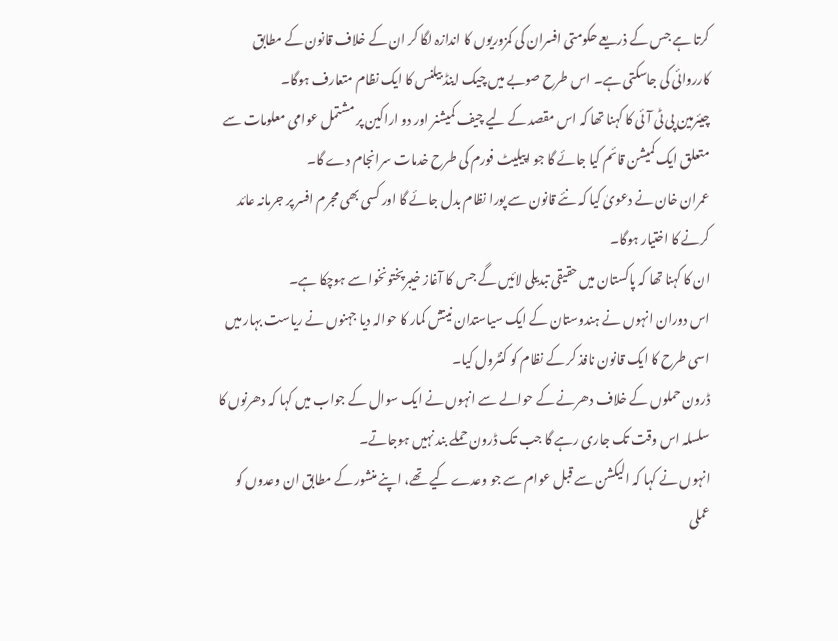کرتا ہے جس کے ذریعے حکومتی افسران کی کمزوریوں کا اندازہ لگا کر ان کے خلاف قانون کے مطابق کارروائی کی جاسکتی ہے۔ اس طرح صوبے میں چیک اینڈ بیلنس کا ایک نظام متعارف ہوگا۔
چیئرمین پی ٹی آئی کا کہنا تھا کہ اس مقصد کے لیے چیف کمیشنر اور دو اراکین پر مشتمل عوامی معلومات سے متعلق ایک کمیشن قائم کیا جائے گا جو اپیلیٹ فورم کی طرح خدمات سرانجام دے گا۔
عمران خان نے دعویٰ کیا کہ نئے قانون سے پورا نظام بدل جائے گا اور کسی بھی مجرم افسر پر جرمانہ عائد کرنے کا اختیار ہوگا۔
ان کا کہنا تھا کہ پاکستان میں حقیقی تبدیلی لائیں گے جس کا آغاز خیبرپختونخوا سے ہوچکا ہے۔
اس دوران انہوں نے ہندوستان کے ایک سیاستدان نیتش کمار کا حوالہ دیا جہنوں نے ریاست بہار میں اسی طرح کا ایک قانون نافذ کر کے نظام کو کنٹرول کیا۔
ڈرون حملوں کے خلاف دھرنے کے حوالے سے انہوں نے ایک سوال کے جواب میں کہا کہ دھرنوں کا سلسلہ اس وقت تک جاری رہے گا جب تک ڈرون حملے بند نہیں ہوجاتے۔
انہوں نے کہا کہ الیکشن سے قبل عوام سے جو وعدے کیے تھے، اپنے منشور کے مطابق ان وعدوں کو عملی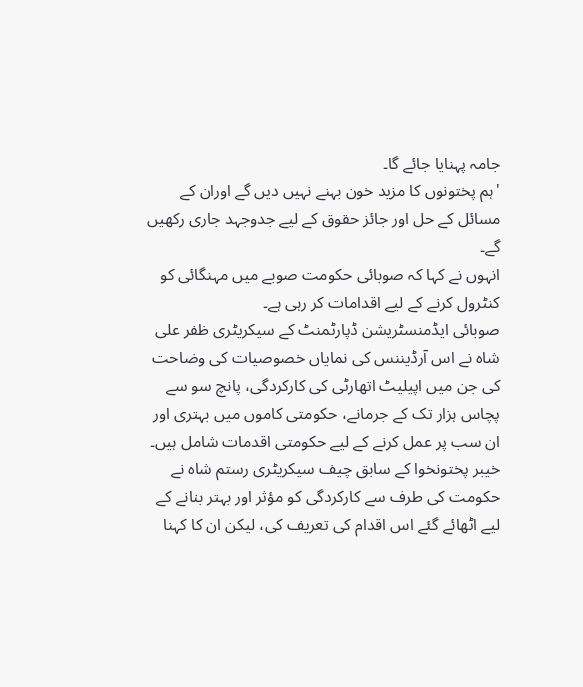جامہ پہنایا جائے گا۔
'ہم پختونوں کا مزید خون بہنے نہیں دیں گے اوران کے مسائل کے حل اور جائز حقوق کے لیے جدوجہد جاری رکھیں گے۔
انہوں نے کہا کہ صوبائی حکومت صوبے میں مہنگائی کو کنٹرول کرنے کے لیے اقدامات کر رہی ہے۔
صوبائی ایڈمنسٹریشن ڈپارٹمنٹ کے سیکریٹری ظفر علی شاہ نے اس آرڈیننس کی نمایاں خصوصیات کی وضاحت کی جن میں اپیلیٹ اتھارٹی کی کارکردگی، پانچ سو سے پچاس ہزار تک کے جرمانے، حکومتی کاموں میں بہتری اور ان سب پر عمل کرنے کے لیے حکومتی اقدمات شامل ہیں۔
خیبر پختونخوا کے سابق چیف سیکریٹری رستم شاہ نے حکومت کی طرف سے کارکردگی کو مؤثر اور بہتر بنانے کے لیے اٹھائے گئے اس اقدام کی تعریف کی، لیکن ان کا کہنا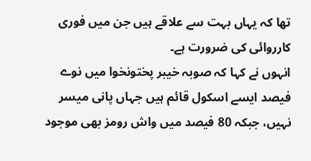تھا کہ یہاں بہت سے علاقے ہیں جن میں فوری کارروائی کی ضرورت ہے۔
انہوں نے کہا کہ صوبہ خیبر پختونخوا میں نوے فیصد ایسے اسکول قائم ہیں جہاں پانی میسر نہیں، جبکہ 80 فیصد میں واش رومز بھی موجود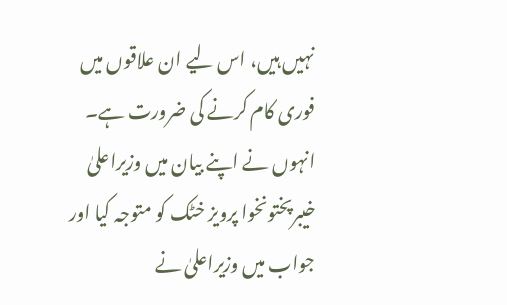نہیں ہیں، اس لیے ان علاقوں میں فوری کام کرنے کی ضرورت ہے۔
انہوں نے اپنے بیان میں وزیراعلیٰ خیبرپختونخوا پرویز خٹک کو متوجہ کیا اور جواب میں وزیراعلیٰ نے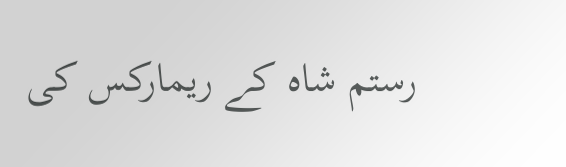رستم شاہ کے ریمارکس کی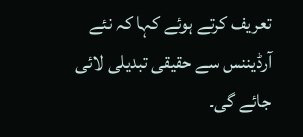تعریف کرتے ہوئے کہا کہ نئے آرڈیننس سے حقیقی تبدیلی لائی جائے گی۔